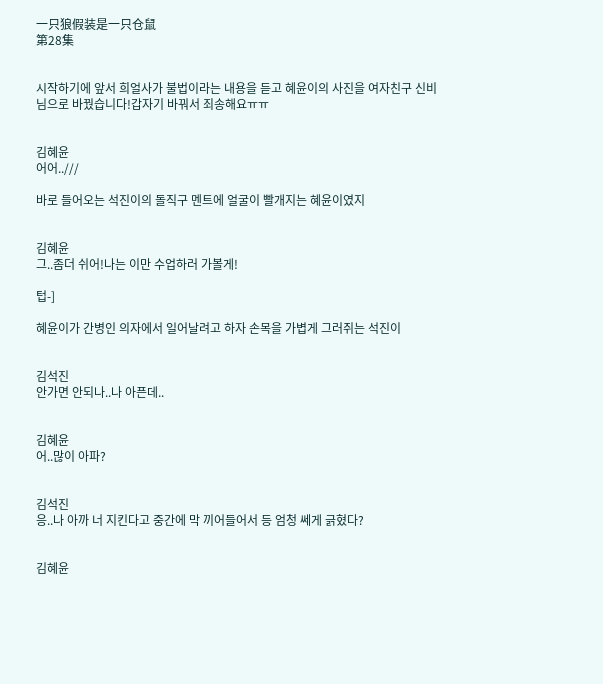一只狼假装是一只仓鼠
第28集


시작하기에 앞서 희얼사가 불법이라는 내용을 듣고 혜윤이의 사진을 여자친구 신비님으로 바꿨습니다!갑자기 바꿔서 죄송해요ㅠㅠ


김혜윤
어어..///

바로 들어오는 석진이의 돌직구 멘트에 얼굴이 빨개지는 혜윤이였지


김혜윤
그..좀더 쉬어!나는 이만 수업하러 가볼게!

텁-]

혜윤이가 간병인 의자에서 일어날려고 하자 손목을 가볍게 그러쥐는 석진이


김석진
안가면 안되나..나 아픈데..


김혜윤
어..많이 아파?


김석진
응..나 아까 너 지킨다고 중간에 막 끼어들어서 등 엄청 쎄게 긁혔다?


김혜윤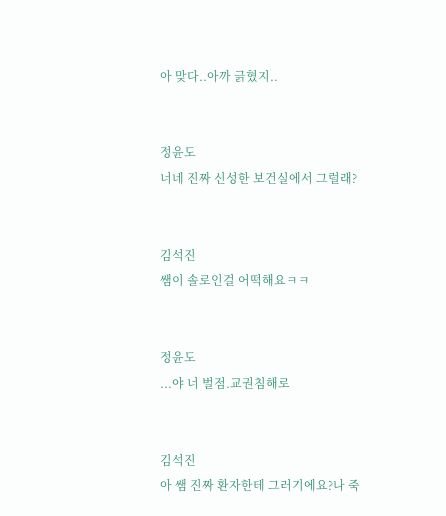아 맞다..아까 긁혔지..


정윤도
너네 진짜 신성한 보건실에서 그럴래?


김석진
쌤이 솔로인걸 어떡해요ㅋㅋ


정윤도
...야 너 벌점.교권침해로


김석진
아 쌤 진짜 환자한테 그러기에요?나 죽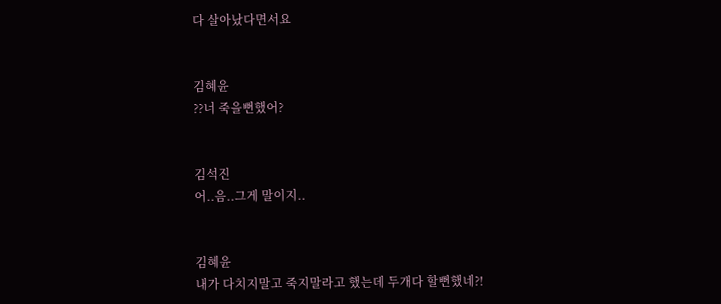다 살아났다면서요


김혜윤
??너 죽을뻔했어?


김석진
어..음..그게 말이지..


김혜윤
내가 다치지말고 죽지말라고 했는데 두개다 할뻔했네?!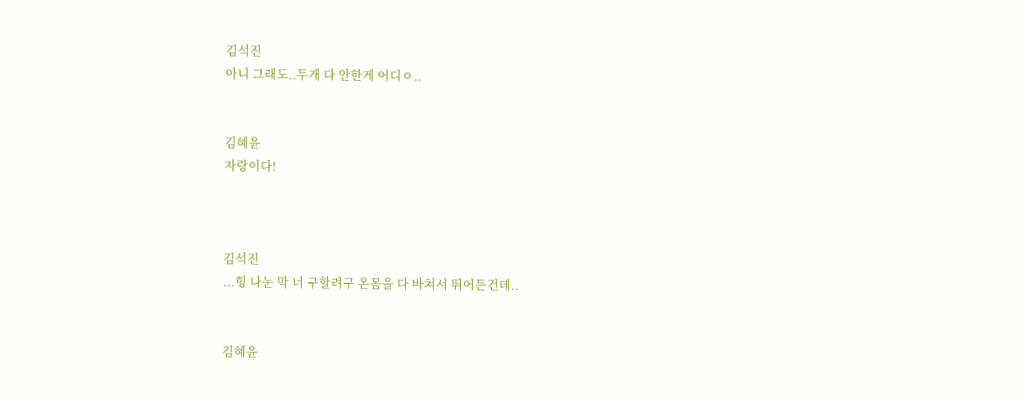김석진
아니 그래도..두개 다 안한게 어디ㅇ..


김혜윤
자랑이다!



김석진
...힝 나눈 막 너 구할려구 온몸을 다 바쳐서 뛰어든건데..


김혜윤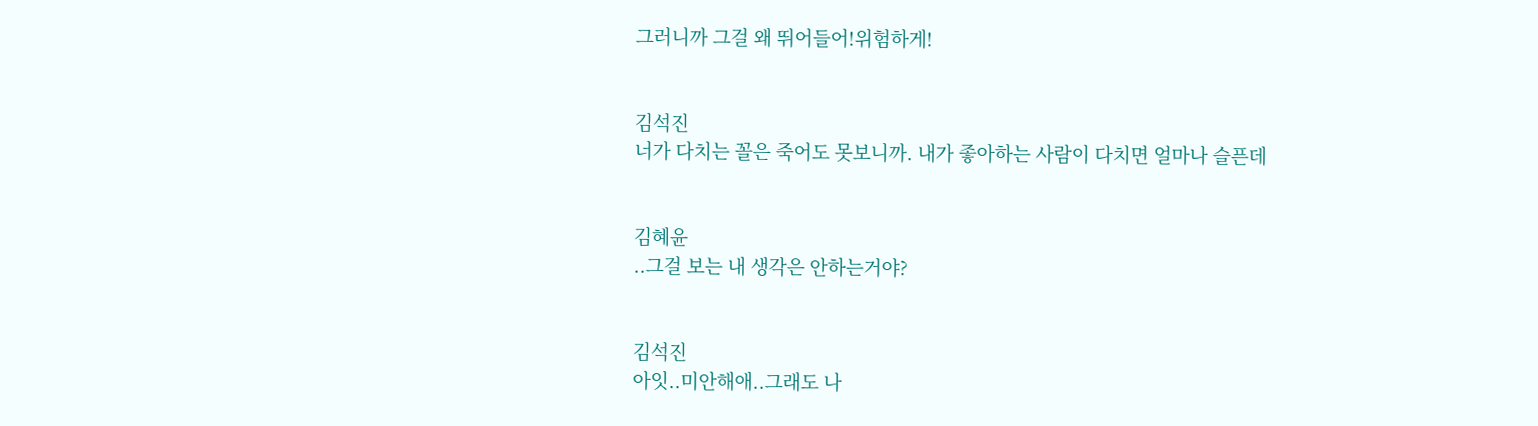그러니까 그걸 왜 뛰어들어!위험하게!


김석진
너가 다치는 꼴은 죽어도 못보니까. 내가 좋아하는 사람이 다치면 얼마나 슬픈데


김혜윤
..그걸 보는 내 생각은 안하는거야?


김석진
아잇..미안해애..그래도 나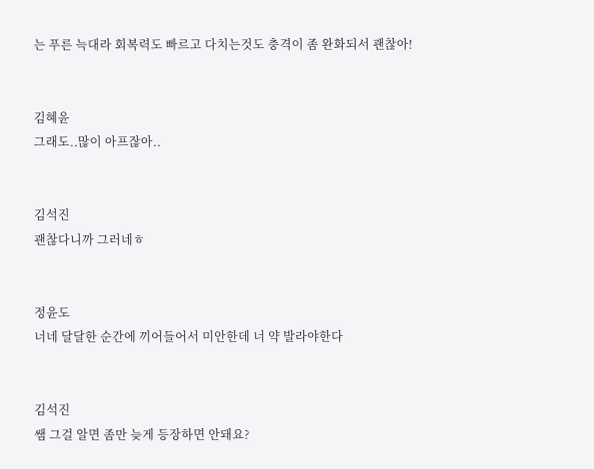는 푸른 늑대라 회복력도 빠르고 다치는것도 충격이 좀 완화되서 괜찮아!


김혜윤
그래도..많이 아프잖아..


김석진
괜찮다니까 그러네ㅎ


정윤도
너네 달달한 순간에 끼어들어서 미안한데 너 약 발라야한다


김석진
쌤 그걸 알면 좀만 늦게 등장하면 안돼요?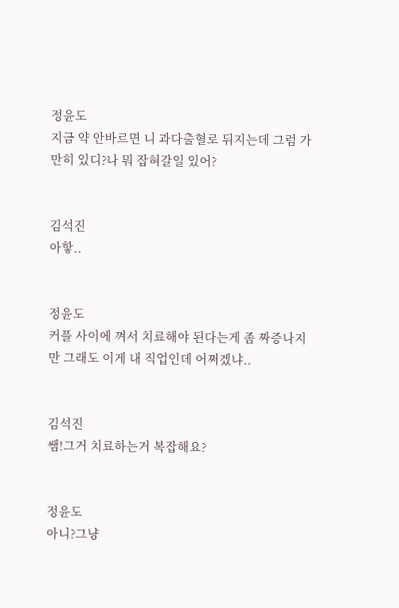정윤도
지금 약 안바르면 니 과다출혈로 뒤지는데 그럼 가만히 있디?나 뭐 잡혀갈일 있어?


김석진
아핳..


정윤도
커플 사이에 껴서 치료해야 된다는게 좀 짜증나지만 그래도 이게 내 직업인데 어쩌겠냐..


김석진
쌤!그거 치료하는거 복잡해요?


정윤도
아니?그냥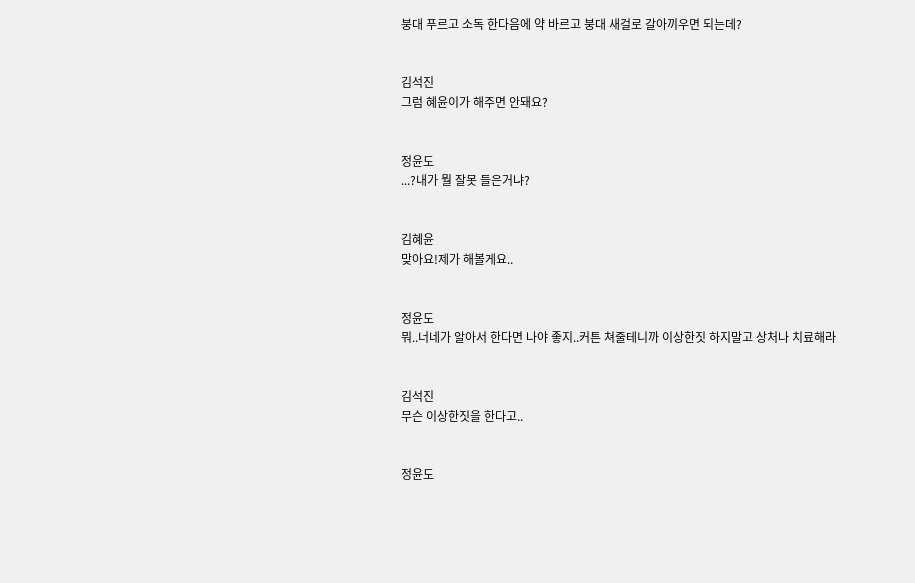붕대 푸르고 소독 한다음에 약 바르고 붕대 새걸로 갈아끼우면 되는데?


김석진
그럼 혜윤이가 해주면 안돼요?


정윤도
...?내가 뭘 잘못 들은거냐?


김혜윤
맞아요!제가 해볼게요..


정윤도
뭐..너네가 알아서 한다면 나야 좋지..커튼 쳐줄테니까 이상한짓 하지말고 상처나 치료해라


김석진
무슨 이상한짓을 한다고..


정윤도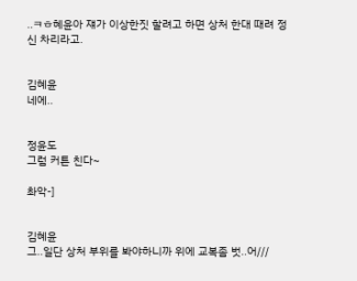..ㅋㅎ혜윤아 쟤가 이상한짓 할려고 하면 상처 한대 때려 정신 차리라고.


김혜윤
네에..


정윤도
그럼 커튼 친다~

촤악-]


김혜윤
그..일단 상처 부위를 봐야하니까 위에 교복좀 벗..어///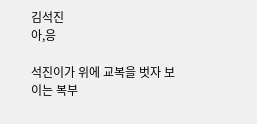김석진
아,응

석진이가 위에 교복을 벗자 보이는 복부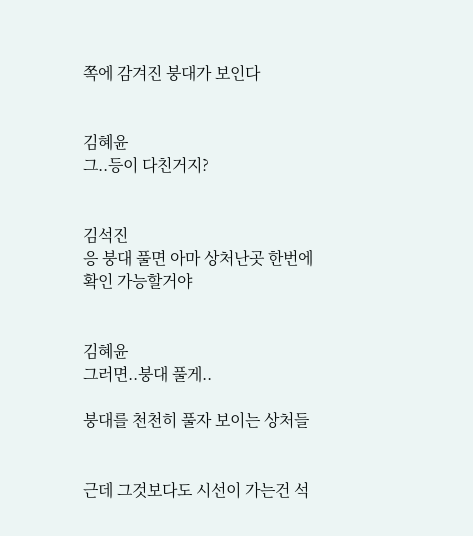쪽에 감겨진 붕대가 보인다


김혜윤
그..등이 다친거지?


김석진
응 붕대 풀면 아마 상처난곳 한번에 확인 가능할거야


김혜윤
그러면..붕대 풀게..

붕대를 천천히 풀자 보이는 상처들


근데 그것보다도 시선이 가는건 석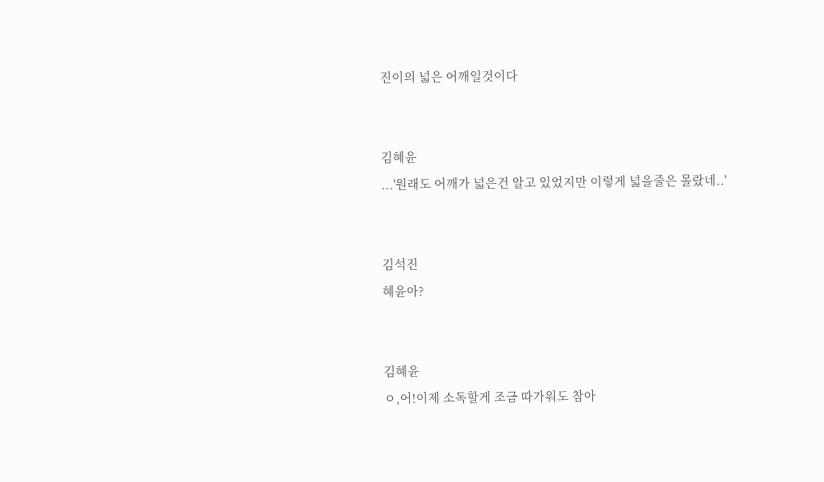진이의 넓은 어깨일것이다


김혜윤
...'원래도 어깨가 넓은건 알고 있었지만 이렇게 넓을줄은 몰랐네..'


김석진
혜윤아?


김혜윤
ㅇ,어!이제 소독할게 조금 따가워도 참아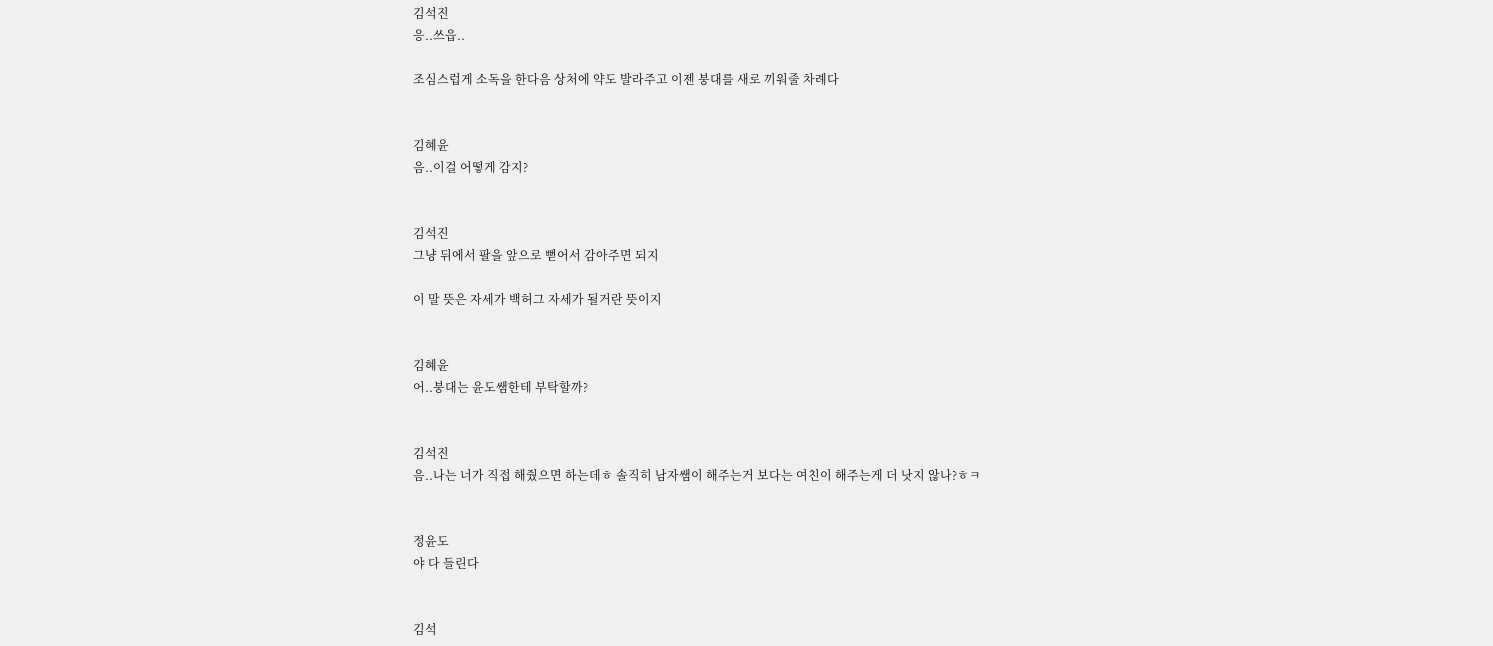김석진
응..쓰읍..

조심스럽게 소독을 한다음 상처에 약도 발라주고 이젠 붕대를 새로 끼워줄 차례다


김혜윤
음..이걸 어떻게 감지?


김석진
그냥 뒤에서 팔을 앞으로 뻗어서 감아주면 되지

이 말 뜻은 자세가 백허그 자세가 될거란 뜻이지


김혜윤
어..붕대는 윤도쌤한테 부탁할까?


김석진
음..나는 너가 직접 해줬으면 하는데ㅎ 솔직히 남자쌤이 해주는거 보다는 여친이 해주는게 더 낫지 않나?ㅎㅋ


정윤도
야 다 들린다


김석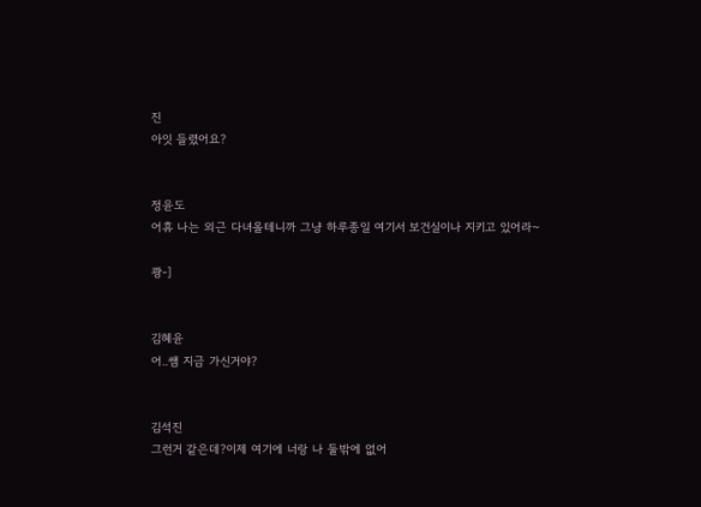진
아잇 들렸어요?


정윤도
어휴 나는 외근 다녀올테니까 그냥 하루종일 여기서 보건실이나 지키고 있어라~

쾅-]


김혜윤
어..쌤 지금 가신거야?


김석진
그런거 같은데?이제 여기에 너랑 나 둘밖에 없어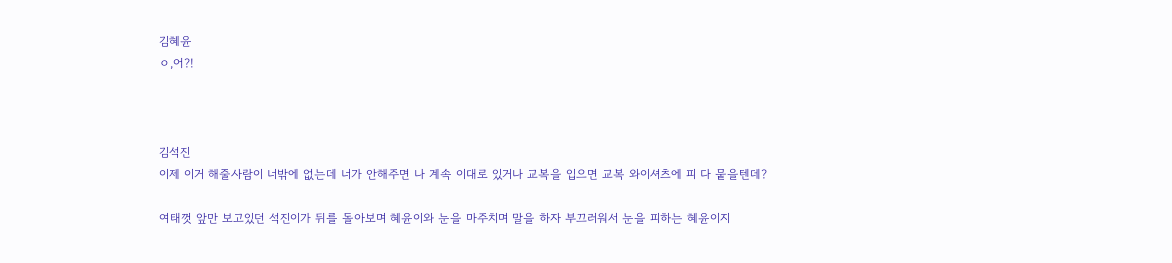김혜윤
ㅇ,어?!



김석진
이제 이거 해줄사람이 너밖에 없는데 너가 안해주면 나 계속 이대로 있거나 교복을 입으면 교복 와이셔츠에 피 다 뭍을텐데?

여태껏 앞만 보고있던 석진이가 뒤를 돌아보며 혜윤이와 눈을 마주치며 말을 하자 부끄러워서 눈을 피하는 혜윤이지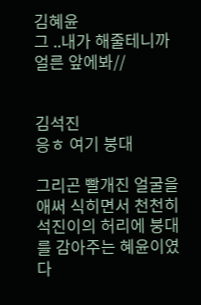김혜윤
그 ..내가 해줄테니까 얼른 앞에봐//


김석진
응ㅎ 여기 붕대

그리곤 빨개진 얼굴을 애써 식히면서 천천히 석진이의 허리에 붕대를 감아주는 혜윤이였다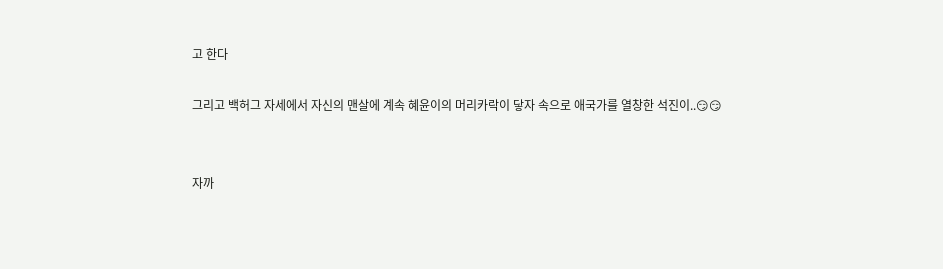고 한다

그리고 백허그 자세에서 자신의 맨살에 계속 혜윤이의 머리카락이 닿자 속으로 애국가를 열창한 석진이..😏😏


자까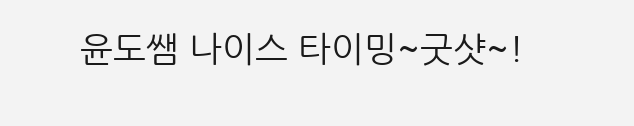윤도쌤 나이스 타이밍~굿샷~!